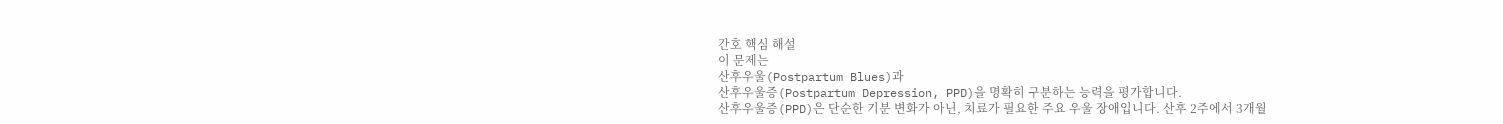간호 핵심 해설
이 문제는
산후우울(Postpartum Blues)과
산후우울증(Postpartum Depression, PPD)을 명확히 구분하는 능력을 평가합니다.
산후우울증(PPD)은 단순한 기분 변화가 아닌, 치료가 필요한 주요 우울 장애입니다. 산후 2주에서 3개월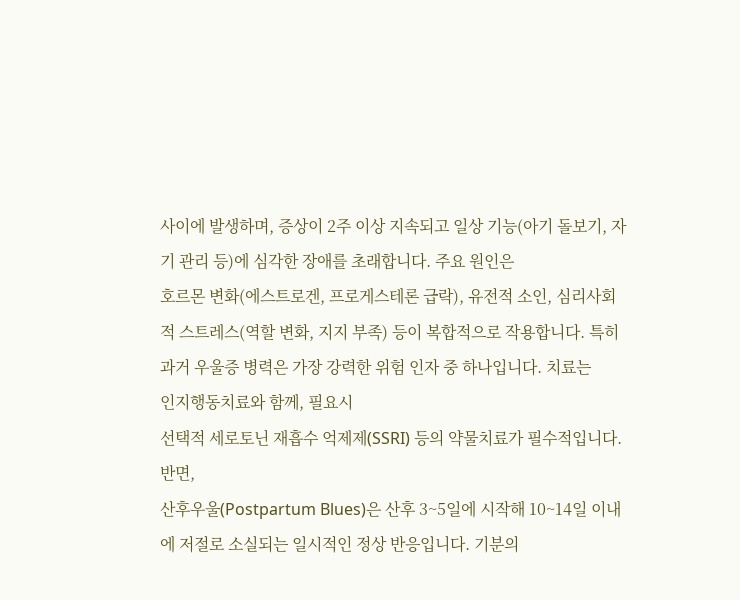사이에 발생하며, 증상이 2주 이상 지속되고 일상 기능(아기 돌보기, 자기 관리 등)에 심각한 장애를 초래합니다. 주요 원인은
호르몬 변화(에스트로겐, 프로게스테론 급락), 유전적 소인, 심리사회적 스트레스(역할 변화, 지지 부족) 등이 복합적으로 작용합니다. 특히
과거 우울증 병력은 가장 강력한 위험 인자 중 하나입니다. 치료는
인지행동치료와 함께, 필요시
선택적 세로토닌 재흡수 억제제(SSRI) 등의 약물치료가 필수적입니다.
반면,
산후우울(Postpartum Blues)은 산후 3~5일에 시작해 10~14일 이내에 저절로 소실되는 일시적인 정상 반응입니다. 기분의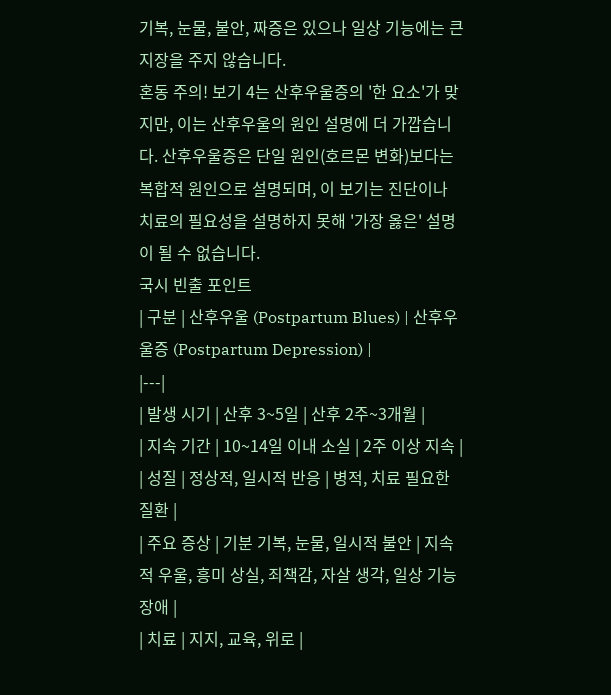기복, 눈물, 불안, 짜증은 있으나 일상 기능에는 큰 지장을 주지 않습니다.
혼동 주의! 보기 4는 산후우울증의 '한 요소'가 맞지만, 이는 산후우울의 원인 설명에 더 가깝습니다. 산후우울증은 단일 원인(호르몬 변화)보다는 복합적 원인으로 설명되며, 이 보기는 진단이나 치료의 필요성을 설명하지 못해 '가장 옳은' 설명이 될 수 없습니다.
국시 빈출 포인트
| 구분 | 산후우울 (Postpartum Blues) | 산후우울증 (Postpartum Depression) |
|---|
| 발생 시기 | 산후 3~5일 | 산후 2주~3개월 |
| 지속 기간 | 10~14일 이내 소실 | 2주 이상 지속 |
| 성질 | 정상적, 일시적 반응 | 병적, 치료 필요한 질환 |
| 주요 증상 | 기분 기복, 눈물, 일시적 불안 | 지속적 우울, 흥미 상실, 죄책감, 자살 생각, 일상 기능 장애 |
| 치료 | 지지, 교육, 위로 |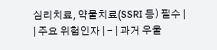심리치료, 약물치료(SSRI 등) 필수 |
| 주요 위험인자 | - | 과거 우울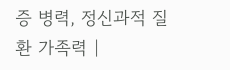증 병력, 정신과적 질환 가족력 |